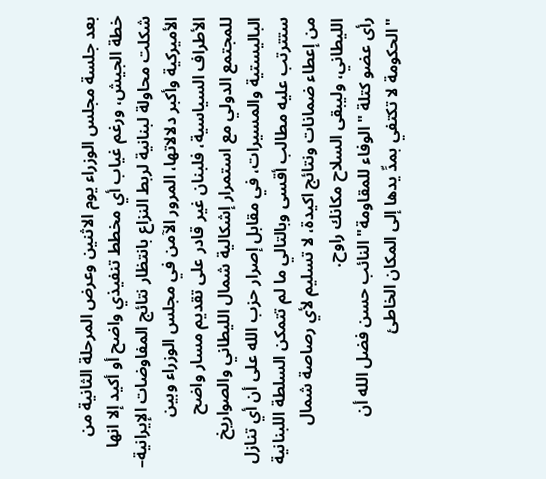بعد جلسة مجلس الوزراء يوم الاثنين وعرض المرحلة الثانية من خطة الجيش، ورغم غياب أي مخطط تنفيذي واضح أو أكيد إلا انها شكلت محاولة لبنانية لربط النزاع بانتظار نتائج المفاوضات الإيرانية– الأميركية وأكبر دلالاتها، المرور الآمن في مجلس الوزراء وبين الأطراف السياسية، فلبنان غير قادر على تقديم مسار واضح للمجتمع الدولي مع استمرار إشكالية شمال الليطاني والصواريخ الباليستية والمسيرات، في مقابل إصرار حزب الله على أن أي تنازل ستترتب عليه مطالب أقسى وبالتالي ما لم تتمكن السلطة اللبنانية من إعطاء ضمانات ونتائج اكيدة، لا تسليم لأي رصاصة شمال الليطاني، وليبقى السلاح مكانك راوح.
رأى عضو كتلة "الوفاء للمقاومة" النائب حسن فضل الله أن "الحكومة لا تكتفي بمدِّ يدها إلى المكان الخاطئ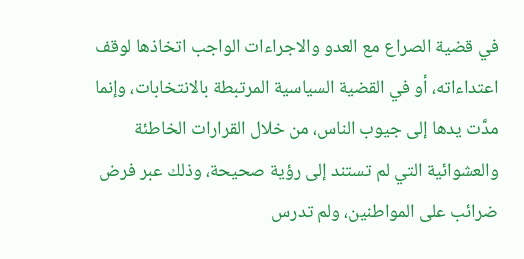في قضية الصراع مع العدو والاجراءات الواجب اتخاذها لوقف اعتداءاته، أو في القضية السياسية المرتبطة بالانتخابات، وإنما مدَّت يدها إلى جيوب الناس، من خلال القرارات الخاطئة والعشوائية التي لم تستند إلى رؤية صحيحة، وذلك عبر فرض ضرائب على المواطنين، ولم تدرس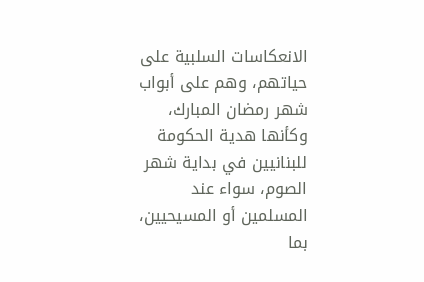الانعكاسات السلبية على حياتهم، وهم على أبواب شهر رمضان المبارك، وكأنها هدية الحكومة للبنانيين في بداية شهر الصوم، سواء عند المسلمين أو المسيحيين، بما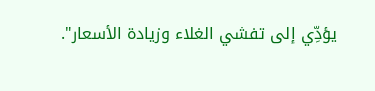يؤدِّي إلى تفشي الغلاء وزيادة الأسعار".